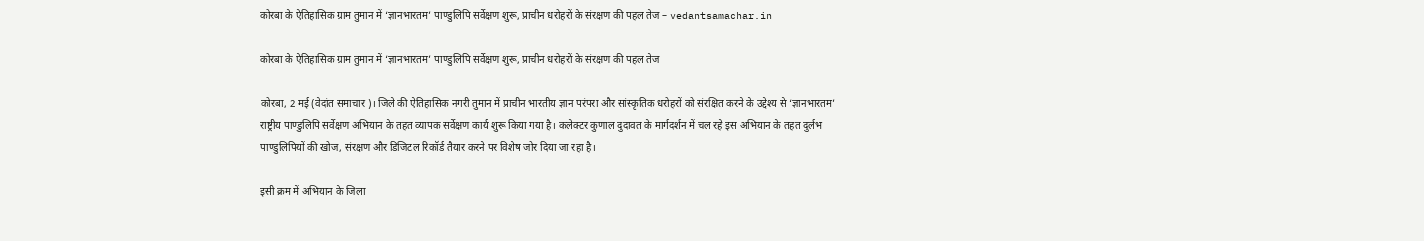कोरबा के ऐतिहासिक ग्राम तुमान में ‘ज्ञानभारतम’ पाण्डुलिपि सर्वेक्षण शुरू, प्राचीन धरोहरों के संरक्षण की पहल तेज – vedantsamachar.in

कोरबा के ऐतिहासिक ग्राम तुमान में ‘ज्ञानभारतम’ पाण्डुलिपि सर्वेक्षण शुरू, प्राचीन धरोहरों के संरक्षण की पहल तेज

कोरबा, 2 मई (वेदांत समाचार)। जिले की ऐतिहासिक नगरी तुमान में प्राचीन भारतीय ज्ञान परंपरा और सांस्कृतिक धरोहरों को संरक्षित करने के उद्देश्य से ‘ज्ञानभारतम’ राष्ट्रीय पाण्डुलिपि सर्वेक्षण अभियान के तहत व्यापक सर्वेक्षण कार्य शुरू किया गया है। कलेक्टर कुणाल दुदावत के मार्गदर्शन में चल रहे इस अभियान के तहत दुर्लभ पाण्डुलिपियों की खोज, संरक्षण और डिजिटल रिकॉर्ड तैयार करने पर विशेष जोर दिया जा रहा है।

इसी क्रम में अभियान के जिला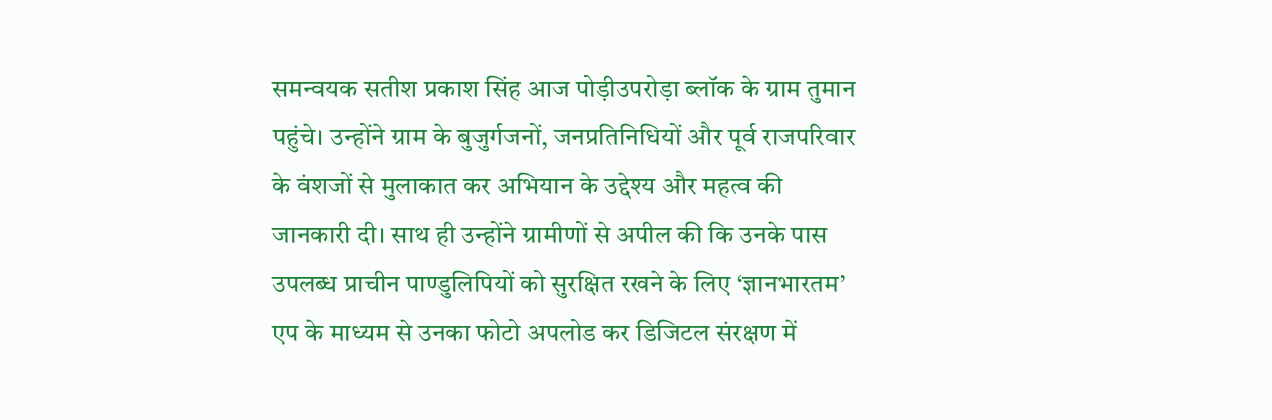समन्वयक सतीश प्रकाश सिंह आज पोड़ीउपरोड़ा ब्लॉक के ग्राम तुमान पहुंचे। उन्होंने ग्राम के बुजुर्गजनों, जनप्रतिनिधियों और पूर्व राजपरिवार के वंशजों से मुलाकात कर अभियान के उद्देश्य और महत्व की जानकारी दी। साथ ही उन्होंने ग्रामीणों से अपील की कि उनके पास उपलब्ध प्राचीन पाण्डुलिपियों को सुरक्षित रखने के लिए ‘ज्ञानभारतम’ एप के माध्यम से उनका फोटो अपलोड कर डिजिटल संरक्षण में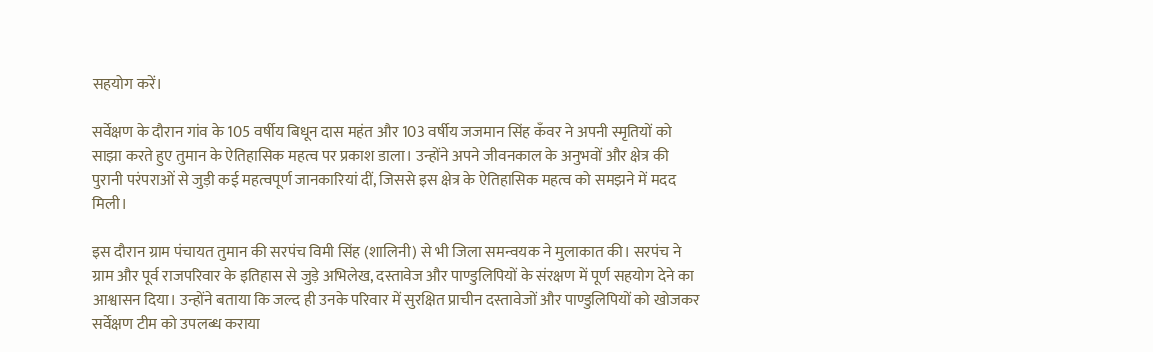सहयोग करें।

सर्वेक्षण के दौरान गांव के 105 वर्षीय बिधून दास महंत और 103 वर्षीय जजमान सिंह कँवर ने अपनी स्मृतियों को साझा करते हुए तुमान के ऐतिहासिक महत्व पर प्रकाश डाला। उन्होंने अपने जीवनकाल के अनुभवों और क्षेत्र की पुरानी परंपराओं से जुड़ी कई महत्वपूर्ण जानकारियां दीं, जिससे इस क्षेत्र के ऐतिहासिक महत्व को समझने में मदद मिली।

इस दौरान ग्राम पंचायत तुमान की सरपंच विमी सिंह (शालिनी) से भी जिला समन्वयक ने मुलाकात की। सरपंच ने ग्राम और पूर्व राजपरिवार के इतिहास से जुड़े अभिलेख, दस्तावेज और पाण्डुलिपियों के संरक्षण में पूर्ण सहयोग देने का आश्वासन दिया। उन्होंने बताया कि जल्द ही उनके परिवार में सुरक्षित प्राचीन दस्तावेजों और पाण्डुलिपियों को खोजकर सर्वेक्षण टीम को उपलब्ध कराया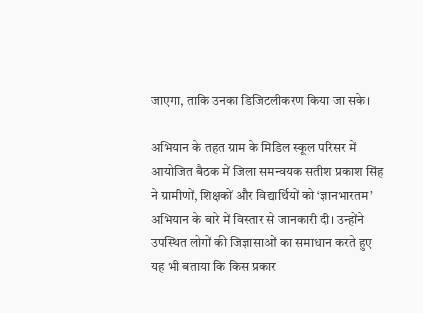जाएगा, ताकि उनका डिजिटलीकरण किया जा सके।

अभियान के तहत ग्राम के मिडिल स्कूल परिसर में आयोजित बैठक में जिला समन्वयक सतीश प्रकाश सिंह ने ग्रामीणों, शिक्षकों और विद्यार्थियों को ‘ज्ञानभारतम’ अभियान के बारे में विस्तार से जानकारी दी। उन्होंने उपस्थित लोगों की जिज्ञासाओं का समाधान करते हुए यह भी बताया कि किस प्रकार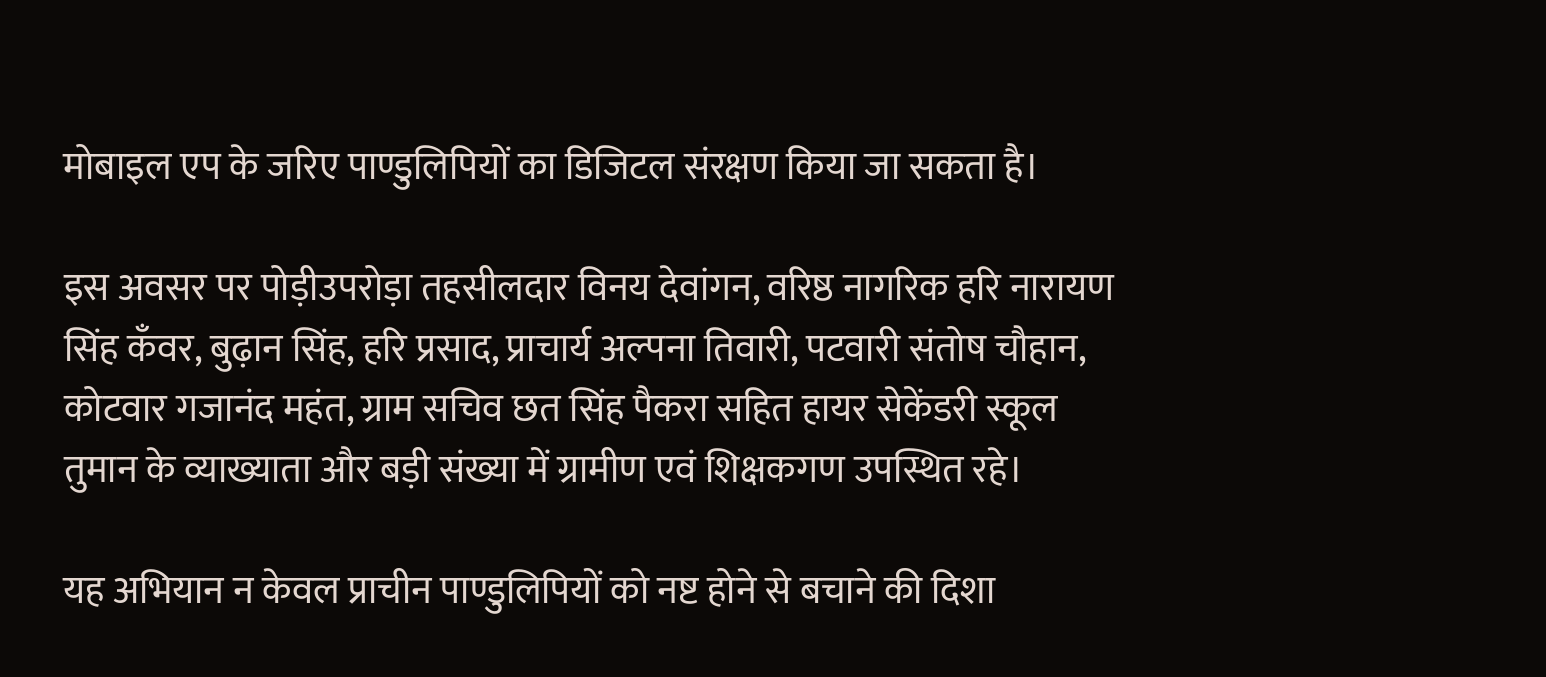मोबाइल एप के जरिए पाण्डुलिपियों का डिजिटल संरक्षण किया जा सकता है।

इस अवसर पर पोड़ीउपरोड़ा तहसीलदार विनय देवांगन, वरिष्ठ नागरिक हरि नारायण सिंह कँवर, बुढ़ान सिंह, हरि प्रसाद, प्राचार्य अल्पना तिवारी, पटवारी संतोष चौहान, कोटवार गजानंद महंत, ग्राम सचिव छत सिंह पैकरा सहित हायर सेकेंडरी स्कूल तुमान के व्याख्याता और बड़ी संख्या में ग्रामीण एवं शिक्षकगण उपस्थित रहे।

यह अभियान न केवल प्राचीन पाण्डुलिपियों को नष्ट होने से बचाने की दिशा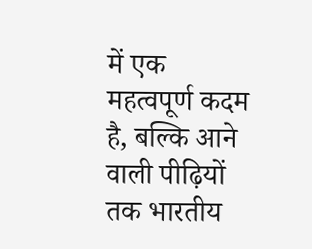में एक महत्वपूर्ण कदम है, बल्कि आने वाली पीढ़ियों तक भारतीय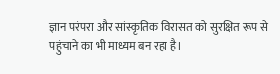ज्ञान परंपरा और सांस्कृतिक विरासत को सुरक्षित रूप से पहुंचाने का भी माध्यम बन रहा है।